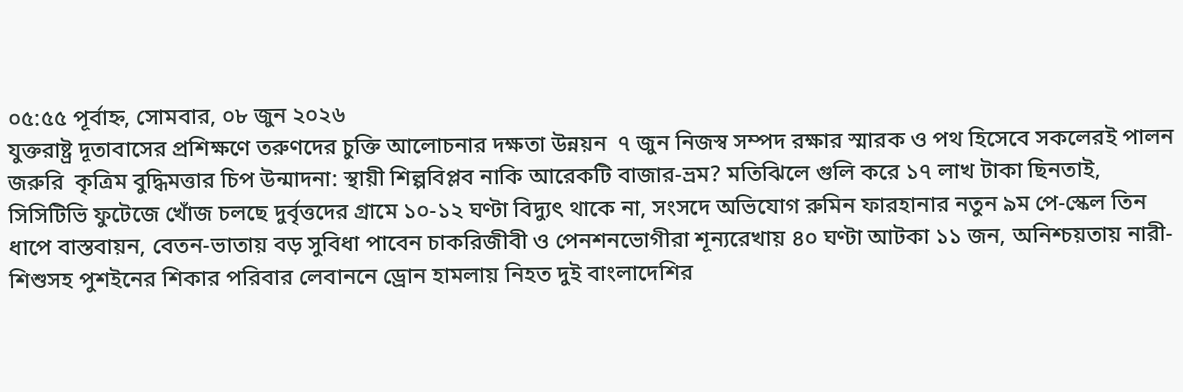০৫:৫৫ পূর্বাহ্ন, সোমবার, ০৮ জুন ২০২৬
যুক্তরাষ্ট্র দূতাবাসের প্রশিক্ষণে তরুণদের চুক্তি আলোচনার দক্ষতা উন্নয়ন  ৭ জুন নিজস্ব সম্পদ রক্ষার স্মারক ও পথ হিসেবে সকলেরই পালন জরুরি  কৃত্রিম বুদ্ধিমত্তার চিপ উন্মাদনা: স্থায়ী শিল্পবিপ্লব নাকি আরেকটি বাজার-ভ্রম? মতিঝিলে গুলি করে ১৭ লাখ টাকা ছিনতাই, সিসিটিভি ফুটেজে খোঁজ চলছে দুর্বৃত্তদের গ্রামে ১০-১২ ঘণ্টা বিদ্যুৎ থাকে না, সংসদে অভিযোগ রুমিন ফারহানার নতুন ৯ম পে-স্কেল তিন ধাপে বাস্তবায়ন, বেতন-ভাতায় বড় সুবিধা পাবেন চাকরিজীবী ও পেনশনভোগীরা শূন্যরেখায় ৪০ ঘণ্টা আটকা ১১ জন, অনিশ্চয়তায় নারী-শিশুসহ পুশইনের শিকার পরিবার লেবাননে ড্রোন হামলায় নিহত দুই বাংলাদেশির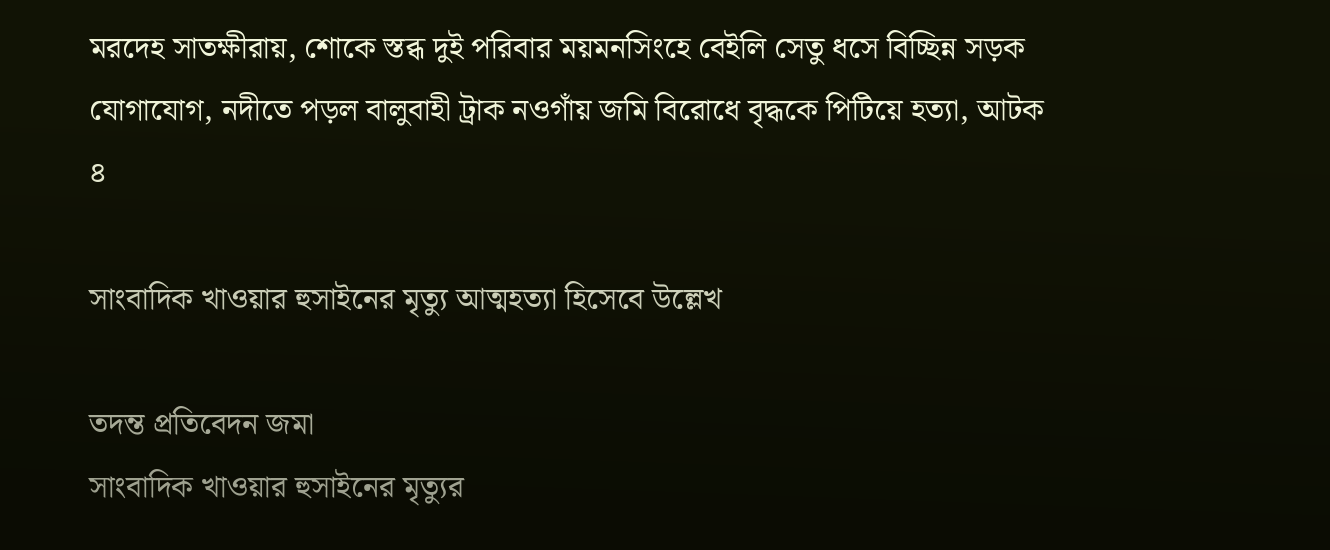মরদেহ সাতক্ষীরায়, শোকে স্তব্ধ দুই পরিবার ময়মনসিংহে বেইলি সেতু ধসে বিচ্ছিন্ন সড়ক যোগাযোগ, নদীতে পড়ল বালুবাহী ট্রাক নওগাঁয় জমি বিরোধে বৃদ্ধকে পিটিয়ে হত্যা, আটক ৪

সাংবাদিক খাওয়ার হুসাইনের মৃত্যু আত্মহত্যা হিসেবে উল্লেখ

তদন্ত প্রতিবেদন জমা
সাংবাদিক খাওয়ার হুসাইনের মৃত্যুর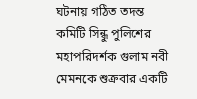ঘটনায় গঠিত তদন্ত কমিটি সিন্ধু পুলিশের মহাপরিদর্শক গুলাম নবী মেমনকে শুক্রবার একটি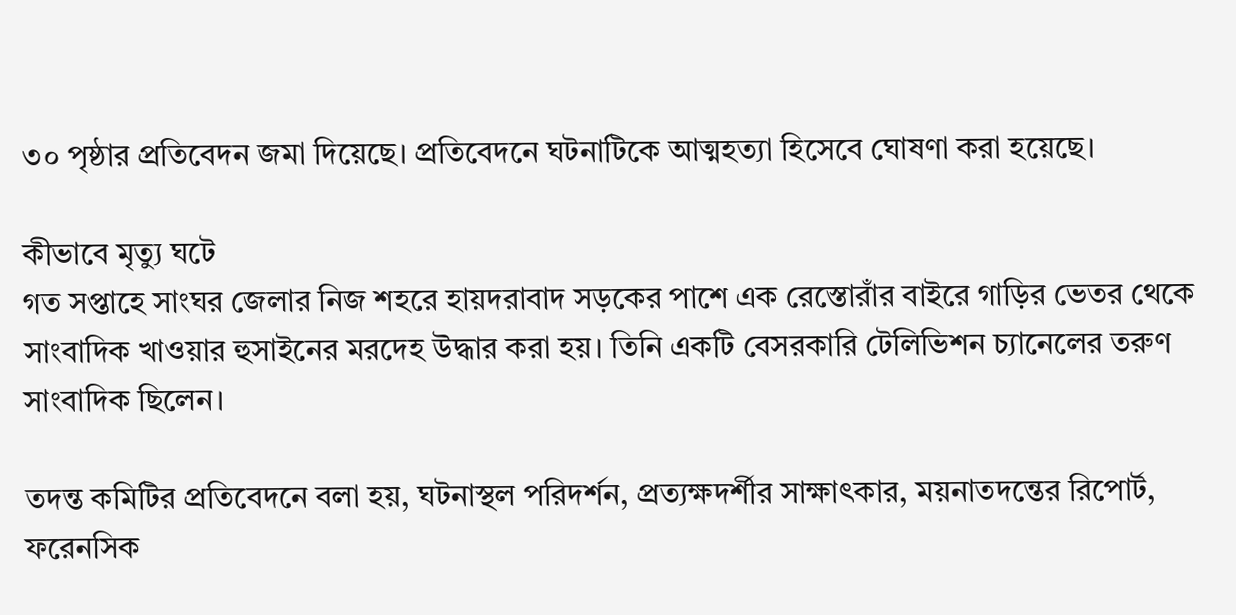৩০ পৃষ্ঠার প্রতিবেদন জমা দিয়েছে। প্রতিবেদনে ঘটনাটিকে আত্মহত্যা হিসেবে ঘোষণা করা হয়েছে।

কীভাবে মৃত্যু ঘটে
গত সপ্তাহে সাংঘর জেলার নিজ শহরে হায়দরাবাদ সড়কের পাশে এক রেস্তোরাঁর বাইরে গাড়ির ভেতর থেকে সাংবাদিক খাওয়ার হুসাইনের মরদেহ উদ্ধার করা হয়। তিনি একটি বেসরকারি টেলিভিশন চ্যানেলের তরুণ সাংবাদিক ছিলেন।

তদন্ত কমিটির প্রতিবেদনে বলা হয়, ঘটনাস্থল পরিদর্শন, প্রত্যক্ষদর্শীর সাক্ষাৎকার, ময়নাতদন্তের রিপোর্ট, ফরেনসিক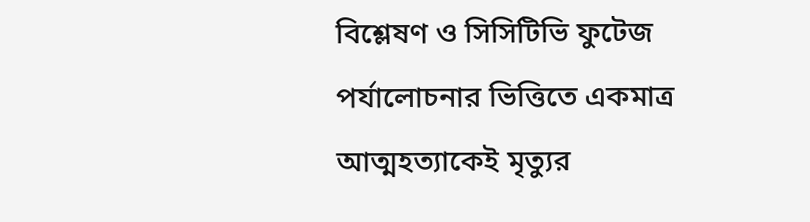বিশ্লেষণ ও সিসিটিভি ফুটেজ পর্যালোচনার ভিত্তিতে একমাত্র আত্মহত্যাকেই মৃত্যুর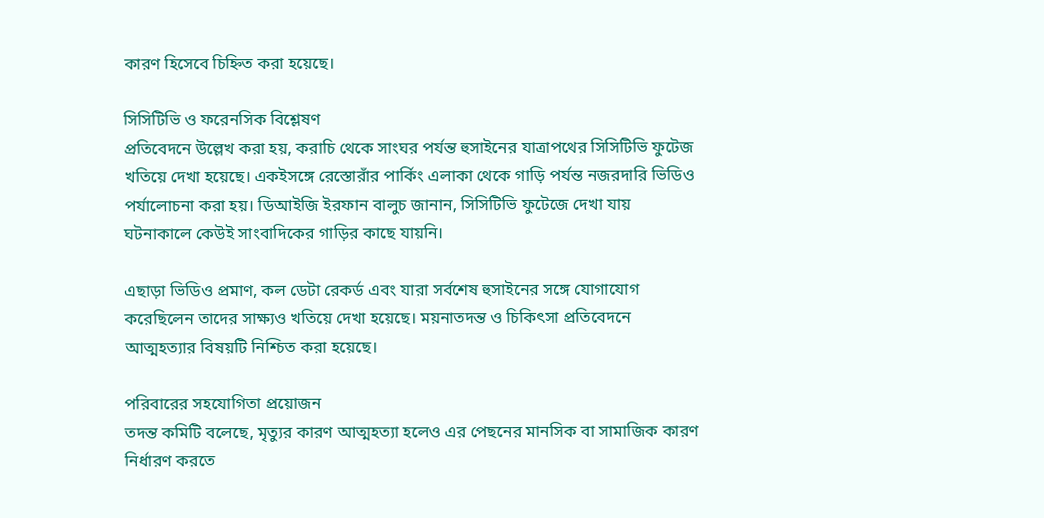কারণ হিসেবে চিহ্নিত করা হয়েছে।

সিসিটিভি ও ফরেনসিক বিশ্লেষণ
প্রতিবেদনে উল্লেখ করা হয়, করাচি থেকে সাংঘর পর্যন্ত হুসাইনের যাত্রাপথের সিসিটিভি ফুটেজ খতিয়ে দেখা হয়েছে। একইসঙ্গে রেস্তোরাঁর পার্কিং এলাকা থেকে গাড়ি পর্যন্ত নজরদারি ভিডিও পর্যালোচনা করা হয়। ডিআইজি ইরফান বালুচ জানান, সিসিটিভি ফুটেজে দেখা যায় ঘটনাকালে কেউই সাংবাদিকের গাড়ির কাছে যায়নি।

এছাড়া ভিডিও প্রমাণ, কল ডেটা রেকর্ড এবং যারা সর্বশেষ হুসাইনের সঙ্গে যোগাযোগ করেছিলেন তাদের সাক্ষ্যও খতিয়ে দেখা হয়েছে। ময়নাতদন্ত ও চিকিৎসা প্রতিবেদনে আত্মহত্যার বিষয়টি নিশ্চিত করা হয়েছে।

পরিবারের সহযোগিতা প্রয়োজন
তদন্ত কমিটি বলেছে, মৃত্যুর কারণ আত্মহত্যা হলেও এর পেছনের মানসিক বা সামাজিক কারণ নির্ধারণ করতে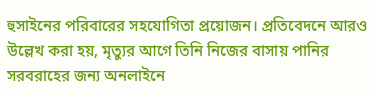হুসাইনের পরিবারের সহযোগিতা প্রয়োজন। প্রতিবেদনে আরও উল্লেখ করা হয়, মৃত্যুর আগে তিনি নিজের বাসায় পানির সরবরাহের জন্য অনলাইনে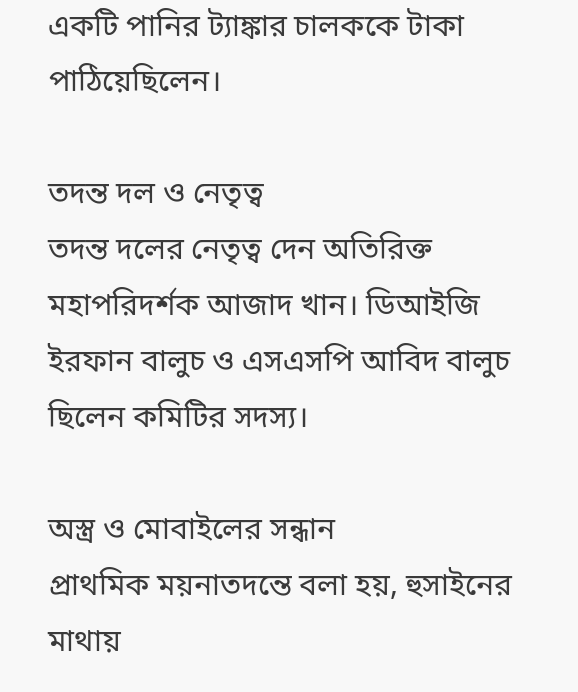একটি পানির ট্যাঙ্কার চালককে টাকা পাঠিয়েছিলেন।

তদন্ত দল ও নেতৃত্ব
তদন্ত দলের নেতৃত্ব দেন অতিরিক্ত মহাপরিদর্শক আজাদ খান। ডিআইজি ইরফান বালুচ ও এসএসপি আবিদ বালুচ ছিলেন কমিটির সদস্য।

অস্ত্র ও মোবাইলের সন্ধান
প্রাথমিক ময়নাতদন্তে বলা হয়, হুসাইনের মাথায়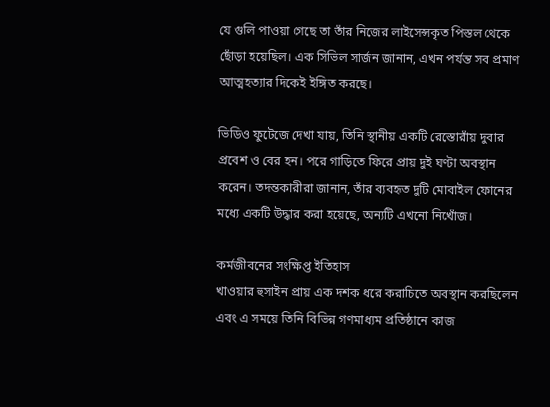যে গুলি পাওয়া গেছে তা তাঁর নিজের লাইসেন্সকৃত পিস্তল থেকে ছোঁড়া হয়েছিল। এক সিভিল সার্জন জানান, এখন পর্যন্ত সব প্রমাণ আত্মহত্যার দিকেই ইঙ্গিত করছে।

ভিডিও ফুটেজে দেখা যায়, তিনি স্থানীয় একটি রেস্তোরাঁয় দুবার প্রবেশ ও বের হন। পরে গাড়িতে ফিরে প্রায় দুই ঘণ্টা অবস্থান করেন। তদন্তকারীরা জানান, তাঁর ব্যবহৃত দুটি মোবাইল ফোনের মধ্যে একটি উদ্ধার করা হয়েছে, অন্যটি এখনো নিখোঁজ।

কর্মজীবনের সংক্ষিপ্ত ইতিহাস
খাওয়ার হুসাইন প্রায় এক দশক ধরে করাচিতে অবস্থান করছিলেন এবং এ সময়ে তিনি বিভিন্ন গণমাধ্যম প্রতিষ্ঠানে কাজ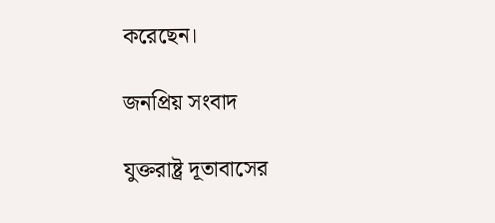করেছেন।

জনপ্রিয় সংবাদ

যুক্তরাষ্ট্র দূতাবাসের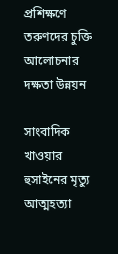প্রশিক্ষণে তরুণদের চুক্তি আলোচনার দক্ষতা উন্নয়ন

সাংবাদিক খাওয়ার হুসাইনের মৃত্যু আত্মহত্যা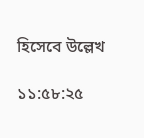হিসেবে উল্লেখ

১১:৫৮:২৫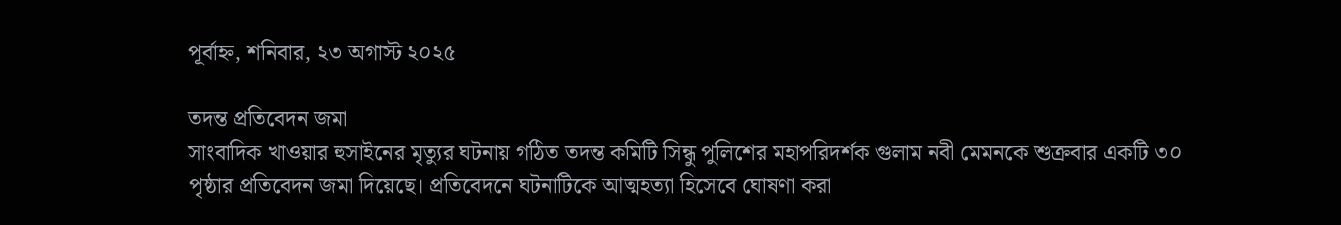পূর্বাহ্ন, শনিবার, ২৩ অগাস্ট ২০২৫

তদন্ত প্রতিবেদন জমা
সাংবাদিক খাওয়ার হুসাইনের মৃত্যুর ঘটনায় গঠিত তদন্ত কমিটি সিন্ধু পুলিশের মহাপরিদর্শক গুলাম নবী মেমনকে শুক্রবার একটি ৩০ পৃষ্ঠার প্রতিবেদন জমা দিয়েছে। প্রতিবেদনে ঘটনাটিকে আত্মহত্যা হিসেবে ঘোষণা করা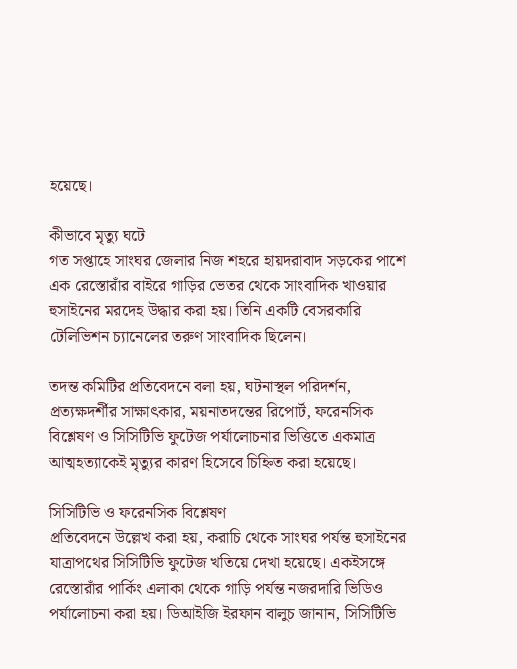হয়েছে।

কীভাবে মৃত্যু ঘটে
গত সপ্তাহে সাংঘর জেলার নিজ শহরে হায়দরাবাদ সড়কের পাশে এক রেস্তোরাঁর বাইরে গাড়ির ভেতর থেকে সাংবাদিক খাওয়ার হুসাইনের মরদেহ উদ্ধার করা হয়। তিনি একটি বেসরকারি টেলিভিশন চ্যানেলের তরুণ সাংবাদিক ছিলেন।

তদন্ত কমিটির প্রতিবেদনে বলা হয়, ঘটনাস্থল পরিদর্শন, প্রত্যক্ষদর্শীর সাক্ষাৎকার, ময়নাতদন্তের রিপোর্ট, ফরেনসিক বিশ্লেষণ ও সিসিটিভি ফুটেজ পর্যালোচনার ভিত্তিতে একমাত্র আত্মহত্যাকেই মৃত্যুর কারণ হিসেবে চিহ্নিত করা হয়েছে।

সিসিটিভি ও ফরেনসিক বিশ্লেষণ
প্রতিবেদনে উল্লেখ করা হয়, করাচি থেকে সাংঘর পর্যন্ত হুসাইনের যাত্রাপথের সিসিটিভি ফুটেজ খতিয়ে দেখা হয়েছে। একইসঙ্গে রেস্তোরাঁর পার্কিং এলাকা থেকে গাড়ি পর্যন্ত নজরদারি ভিডিও পর্যালোচনা করা হয়। ডিআইজি ইরফান বালুচ জানান, সিসিটিভি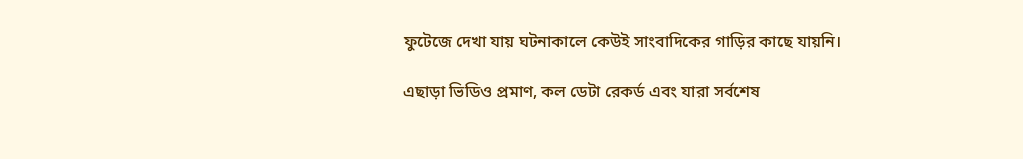ফুটেজে দেখা যায় ঘটনাকালে কেউই সাংবাদিকের গাড়ির কাছে যায়নি।

এছাড়া ভিডিও প্রমাণ, কল ডেটা রেকর্ড এবং যারা সর্বশেষ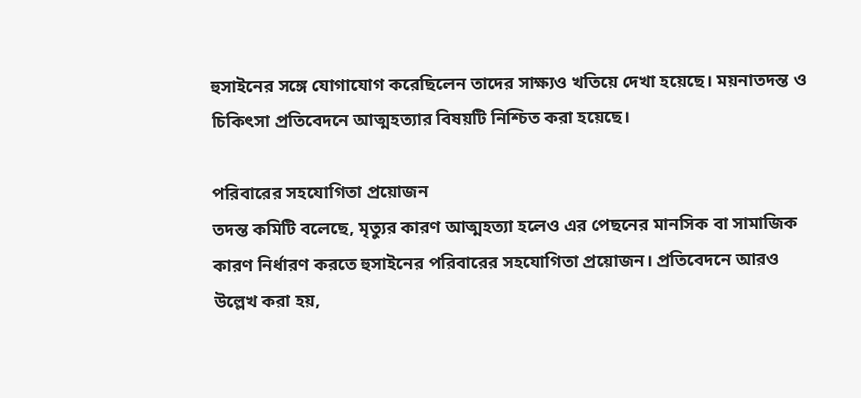হুসাইনের সঙ্গে যোগাযোগ করেছিলেন তাদের সাক্ষ্যও খতিয়ে দেখা হয়েছে। ময়নাতদন্ত ও চিকিৎসা প্রতিবেদনে আত্মহত্যার বিষয়টি নিশ্চিত করা হয়েছে।

পরিবারের সহযোগিতা প্রয়োজন
তদন্ত কমিটি বলেছে, মৃত্যুর কারণ আত্মহত্যা হলেও এর পেছনের মানসিক বা সামাজিক কারণ নির্ধারণ করতে হুসাইনের পরিবারের সহযোগিতা প্রয়োজন। প্রতিবেদনে আরও উল্লেখ করা হয়,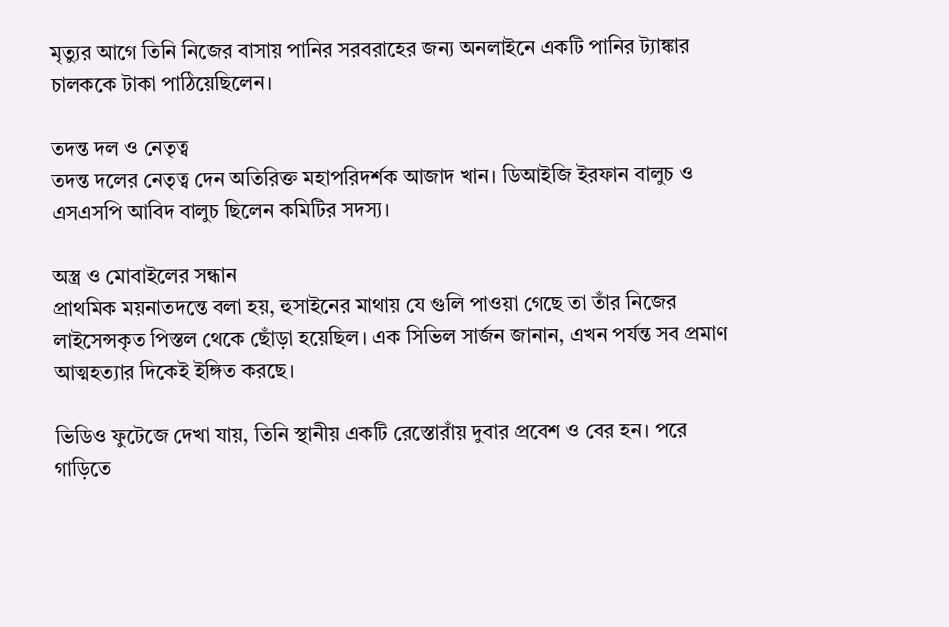মৃত্যুর আগে তিনি নিজের বাসায় পানির সরবরাহের জন্য অনলাইনে একটি পানির ট্যাঙ্কার চালককে টাকা পাঠিয়েছিলেন।

তদন্ত দল ও নেতৃত্ব
তদন্ত দলের নেতৃত্ব দেন অতিরিক্ত মহাপরিদর্শক আজাদ খান। ডিআইজি ইরফান বালুচ ও এসএসপি আবিদ বালুচ ছিলেন কমিটির সদস্য।

অস্ত্র ও মোবাইলের সন্ধান
প্রাথমিক ময়নাতদন্তে বলা হয়, হুসাইনের মাথায় যে গুলি পাওয়া গেছে তা তাঁর নিজের লাইসেন্সকৃত পিস্তল থেকে ছোঁড়া হয়েছিল। এক সিভিল সার্জন জানান, এখন পর্যন্ত সব প্রমাণ আত্মহত্যার দিকেই ইঙ্গিত করছে।

ভিডিও ফুটেজে দেখা যায়, তিনি স্থানীয় একটি রেস্তোরাঁয় দুবার প্রবেশ ও বের হন। পরে গাড়িতে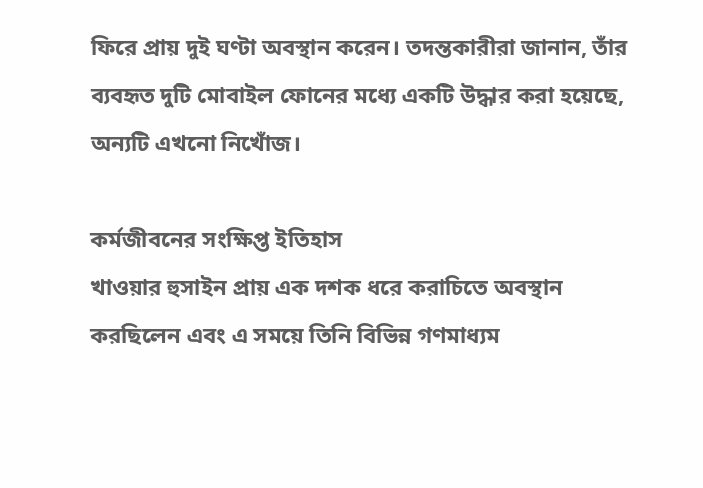ফিরে প্রায় দুই ঘণ্টা অবস্থান করেন। তদন্তকারীরা জানান, তাঁর ব্যবহৃত দুটি মোবাইল ফোনের মধ্যে একটি উদ্ধার করা হয়েছে, অন্যটি এখনো নিখোঁজ।

কর্মজীবনের সংক্ষিপ্ত ইতিহাস
খাওয়ার হুসাইন প্রায় এক দশক ধরে করাচিতে অবস্থান করছিলেন এবং এ সময়ে তিনি বিভিন্ন গণমাধ্যম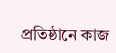প্রতিষ্ঠানে কাজ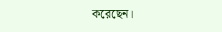করেছেন।